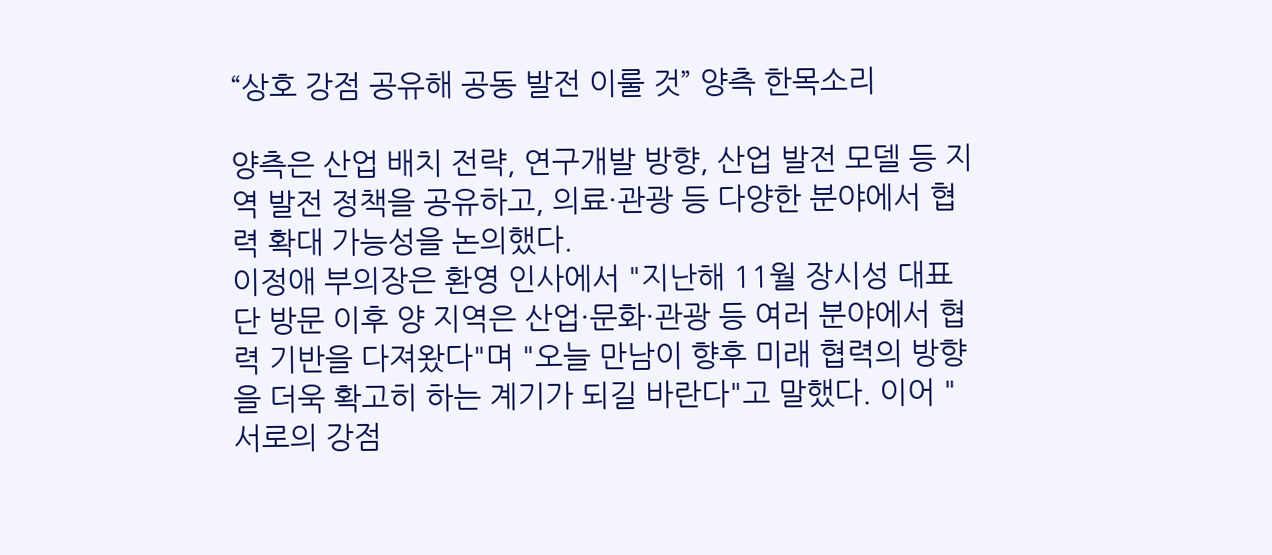“상호 강점 공유해 공동 발전 이룰 것” 양측 한목소리

양측은 산업 배치 전략, 연구개발 방향, 산업 발전 모델 등 지역 발전 정책을 공유하고, 의료·관광 등 다양한 분야에서 협력 확대 가능성을 논의했다.
이정애 부의장은 환영 인사에서 "지난해 11월 장시성 대표단 방문 이후 양 지역은 산업·문화·관광 등 여러 분야에서 협력 기반을 다져왔다"며 "오늘 만남이 향후 미래 협력의 방향을 더욱 확고히 하는 계기가 되길 바란다"고 말했다. 이어 "서로의 강점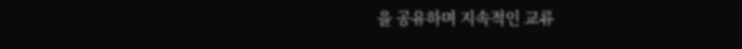을 공유하며 지속적인 교류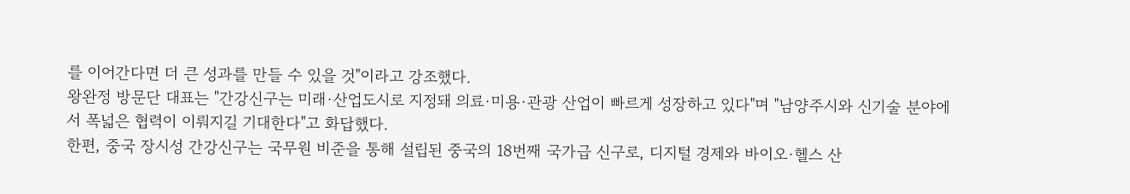를 이어간다면 더 큰 성과를 만들 수 있을 것"이라고 강조했다.
왕완정 방문단 대표는 "간강신구는 미래·산업도시로 지정돼 의료·미용·관광 산업이 빠르게 성장하고 있다"며 "남양주시와 신기술 분야에서 폭넓은 협력이 이뤄지길 기대한다"고 화답했다.
한편, 중국 장시성 간강신구는 국무원 비준을 통해 설립된 중국의 18번째 국가급 신구로, 디지털 경제와 바이오·헬스 산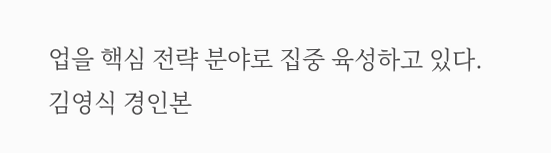업을 핵심 전략 분야로 집중 육성하고 있다.
김영식 경인본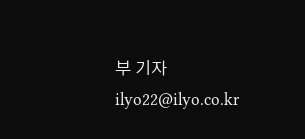부 기자 ilyo22@ilyo.co.kr